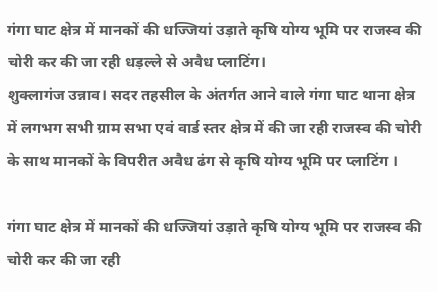गंगा घाट क्षेत्र में मानकों की धज्जियां उड़ाते कृषि योग्य भूमि पर राजस्व की चोरी कर की जा रही धड़ल्ले से अवैध प्लाटिंग।
शुक्लागंज उन्नाव। सदर तहसील के अंतर्गत आने वाले गंगा घाट थाना क्षेत्र में लगभग सभी ग्राम सभा एवं वार्ड स्तर क्षेत्र में की जा रही राजस्व की चोरी के साथ मानकों के विपरीत अवैध ढंग से कृषि योग्य भूमि पर प्लाटिंग ।

गंगा घाट क्षेत्र में मानकों की धज्जियां उड़ाते कृषि योग्य भूमि पर राजस्व की चोरी कर की जा रही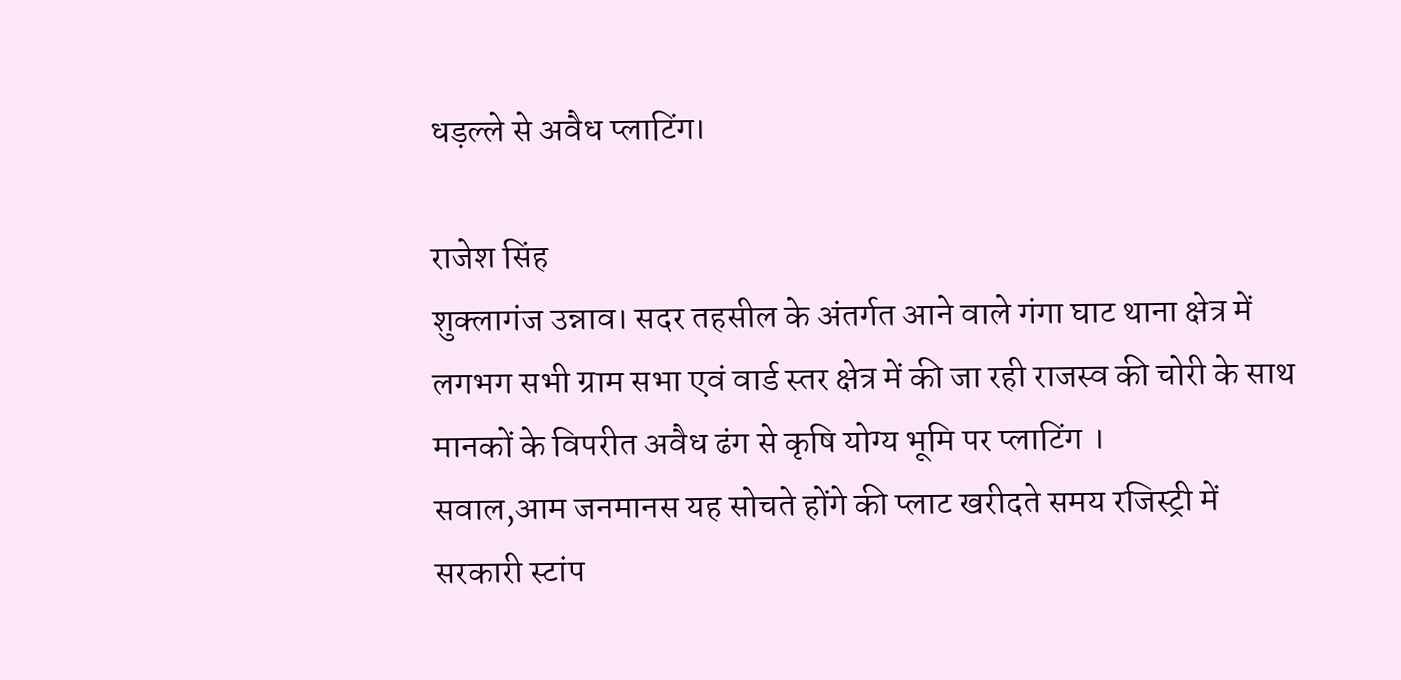धड़ल्ले से अवैध प्लाटिंग।

राजेश सिंह
शुक्लागंज उन्नाव। सदर तहसील के अंतर्गत आने वाले गंगा घाट थाना क्षेत्र में लगभग सभी ग्राम सभा एवं वार्ड स्तर क्षेत्र में की जा रही राजस्व की चोरी के साथ मानकों के विपरीत अवैध ढंग से कृषि योग्य भूमि पर प्लाटिंग ।
सवाल,आम जनमानस यह सोचते होंगे की प्लाट खरीदते समय रजिस्ट्री में सरकारी स्टांप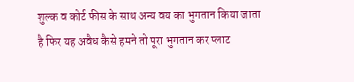शुल्क व कोर्ट फीस के साथ अन्य वय का भुगतान किया जाता है फिर यह अवैध कैसे हमने तो पूरा भुगतान कर प्लाट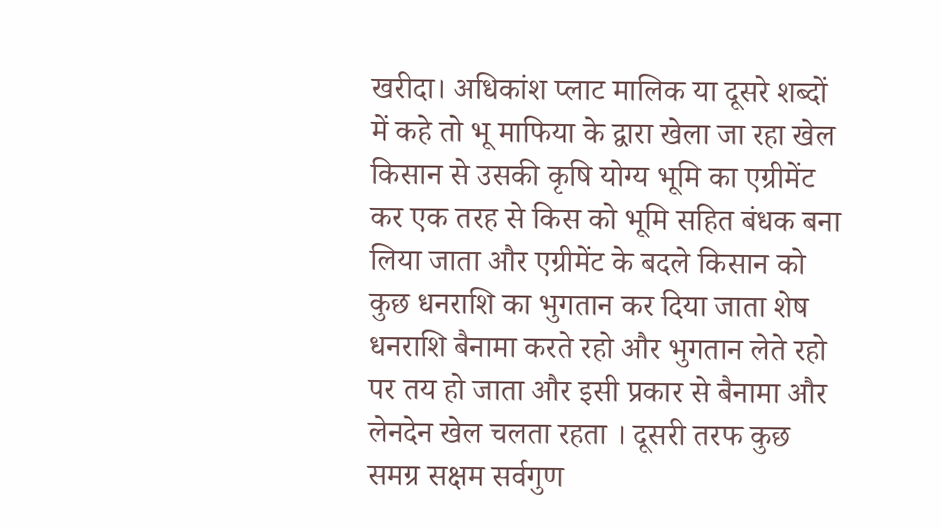खरीदा। अधिकांश प्लाट मालिक या दूसरे शब्दों में कहे तो भू माफिया के द्वारा खेला जा रहा खेल किसान से उसकी कृषि योग्य भूमि का एग्रीमेंट कर एक तरह से किस को भूमि सहित बंधक बना लिया जाता और एग्रीमेंट के बदले किसान को कुछ धनराशि का भुगतान कर दिया जाता शेष धनराशि बैनामा करते रहो और भुगतान लेते रहो पर तय हो जाता और इसी प्रकार से बैनामा और लेनदेन खेल चलता रहता । दूसरी तरफ कुछ समग्र सक्षम सर्वगुण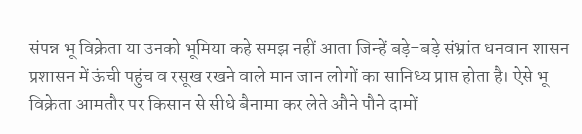संपन्न भू विक्रेता या उनको भूमिया कहे समझ नहीं आता जिन्हें बड़े-बड़े संभ्रांत धनवान शासन प्रशासन में ऊंची पहुंच व रसूख रखने वाले मान जान लोगों का सानिध्य प्राप्त होता है। ऐसे भू विक्रेता आमतौर पर किसान से सीधे बैनामा कर लेते औने पौने दामों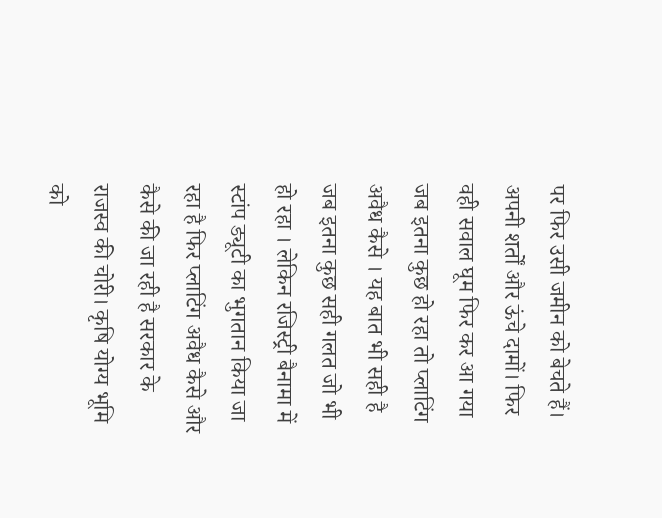पर फिर उसी जमीन को बेचते हैं। अपनी शर्तों और ऊंचे दामों। फिर वही सवाल घूम फिर कर आ गया जब इतना कुछ हो रहा तो प्लाटिंग अवैध कैसे । यह बात भी सही है जब इतना कुछ सही गलत जो भी हो रहा । लेकिन रजिस्ट्री बैनामा में स्टांप ड्यूटी का भुगतान किया जा रहा है फिर प्लाटिंग अवैध कैसे और कैसे की जा रही है सरकार के राजस्व की चोरी। कृषि योग्य भूमि को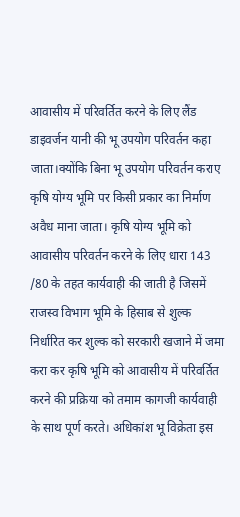आवासीय में परिवर्तित करने के लिए लैंड डाइवर्जन यानी की भू उपयोग परिवर्तन कहा जाता।क्योंकि बिना भू उपयोग परिवर्तन कराए कृषि योग्य भूमि पर किसी प्रकार का निर्माण अवैध माना जाता। कृषि योग्य भूमि को आवासीय परिवर्तन करने के लिए धारा 143 /80 के तहत कार्यवाही की जाती है जिसमें राजस्व विभाग भूमि के हिसाब से शुल्क निर्धारित कर शुल्क को सरकारी खजाने में जमा करा कर कृषि भूमि को आवासीय में परिवर्तित करने की प्रक्रिया को तमाम कागजी कार्यवाही के साथ पूर्ण करते। अधिकांश भू विक्रेता इस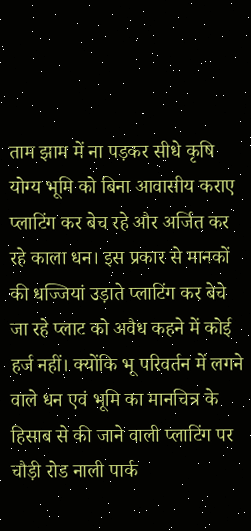ताम झाम में ना पड़कर सीधे कृषि योग्य भूमि को बिना आवासीय कराए प्लाटिंग कर बेच रहे और अर्जित कर रहे काला धन। इस प्रकार से मानकों की धज्जियां उड़ाते प्लाटिंग कर बेचे जा रहे प्लाट को अवैध कहने में कोई हर्ज नहीं। क्योंकि भू परिवर्तन में लगने वाले धन एवं भूमि का मानचित्र के हिसाब से की जाने वाली प्लाटिंग पर चौड़ी रोड नाली पार्क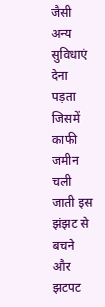जैसी अन्य सुविधाएं देना पड़ता जिसमें काफी जमीन चली जाती इस झंझट से बचने और झटपट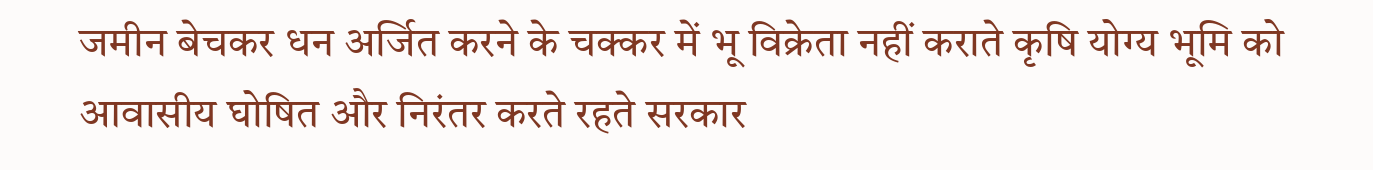जमीन बेचकर धन अर्जित करने के चक्कर में भू विक्रेता नहीं कराते कृषि योग्य भूमि को आवासीय घोषित और निरंतर करते रहते सरकार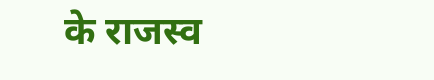के राजस्व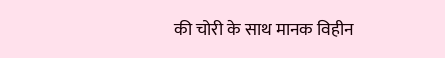की चोरी के साथ मानक विहीन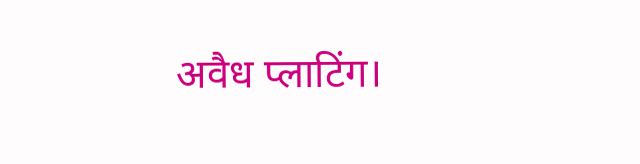अवैध प्लाटिंग।